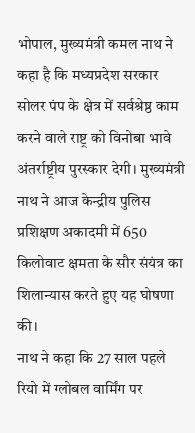भोपाल, मुख्यमंत्री कमल नाथ ने कहा है कि मध्यप्रदेश सरकार सोलर पंप के क्षेत्र में सर्वश्रेष्ठ काम करने वाले राष्ट्र को विनोबा भावे अंतर्राष्ट्रीय पुरस्कार देगी। मुख्यमंत्री नाथ ने आज केन्द्रीय पुलिस प्रशिक्षण अकादमी में 650 किलोवाट क्षमता के सौर संयंत्र का शिलान्यास करते हुए यह घोषणा की।
नाथ ने कहा कि 27 साल पहले रियो में ग्लोबल वार्मिंग पर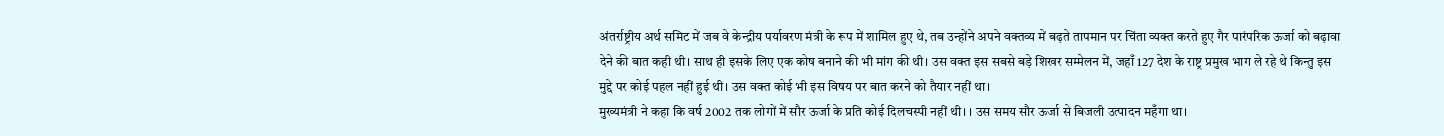अंतर्राष्ट्रीय अर्थ समिट में जब वे केन्द्रीय पर्यावरण मंत्री के रूप में शामिल हुए थे, तब उन्होंने अपने वक्तव्य में बढ़ते तापमान पर चिंता व्यक्त करते हुए गैर पारंपरिक ऊर्जा को बढ़ावा देने की बात कही थी। साथ ही इसके लिए एक कोष बनाने की भी मांग की थी। उस वक्त इस सबसे बड़े शिखर सम्मेलन में, जहाँ 127 देश के राष्ट्र प्रमुख भाग ले रहे थे किन्तु इस मुद्दे पर कोई पहल नहीं हुई थी। उस वक्त कोई भी इस विषय पर बात करने को तैयार नहीं था।
मुख्यमंत्री ने कहा कि वर्ष 2002 तक लोगों में सौर ऊर्जा के प्रति कोई दिलचस्पी नहीं थी। । उस समय सौर ऊर्जा से बिजली उत्पादन महँगा था।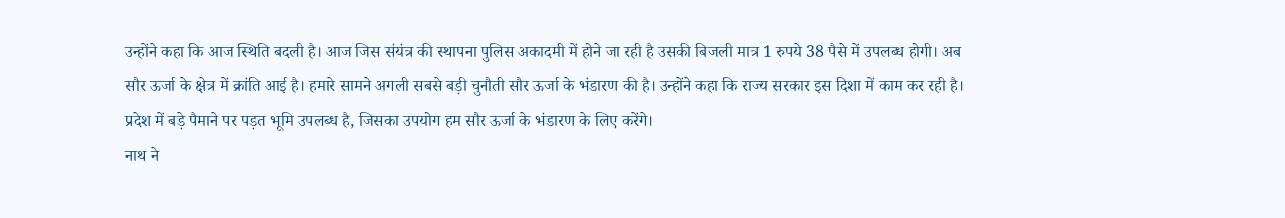उन्होंने कहा कि आज स्थिति बदली है। आज जिस संयंत्र की स्थापना पुलिस अकादमी में होने जा रही है उसकी बिजली मात्र 1 रुपये 38 पैसे में उपलब्ध होगी। अब सौर ऊर्जा के क्षेत्र में क्रांति आई है। हमारे सामने अगली सबसे बड़ी चुनौती सौर ऊर्जा के भंडारण की है। उन्होंने कहा कि राज्य सरकार इस दिशा में काम कर रही है। प्रदेश में बड़े पैमाने पर पड़त भूमि उपलब्ध है, जिसका उपयोग हम सौर ऊर्जा के भंडारण के लिए करेंगे।
नाथ ने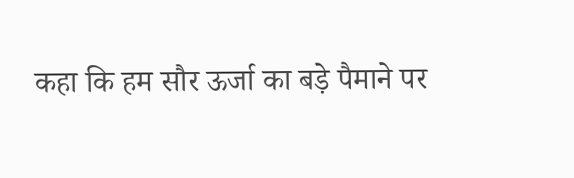कहा कि हम सौर ऊर्जा का बड़े पैमाने पर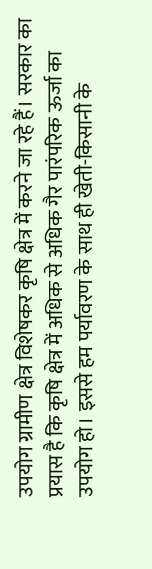उपयोग ग्रामीण क्षेत्र विशेषकर कृषि क्षेत्र में करने जा रहे हैं। सरकार का प्रयास है कि कृषि क्षेत्र में अधिक से अधिक गैर पारंपरिक ऊर्जा का उपयोग हो। इससे हम पर्यावरण के साथ ही खेती-किसानी के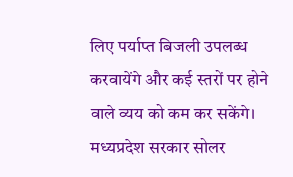लिए पर्याप्त बिजली उपलब्ध करवायेंगे और कई स्तरों पर होने वाले व्यय को कम कर सकेंगे।
मध्यप्रदेश सरकार सोलर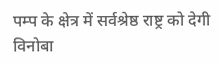पम्प के क्षेत्र में सर्वश्रेष्ठ राष्ट्र को देगी विनोबा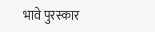भावे पुरस्कार